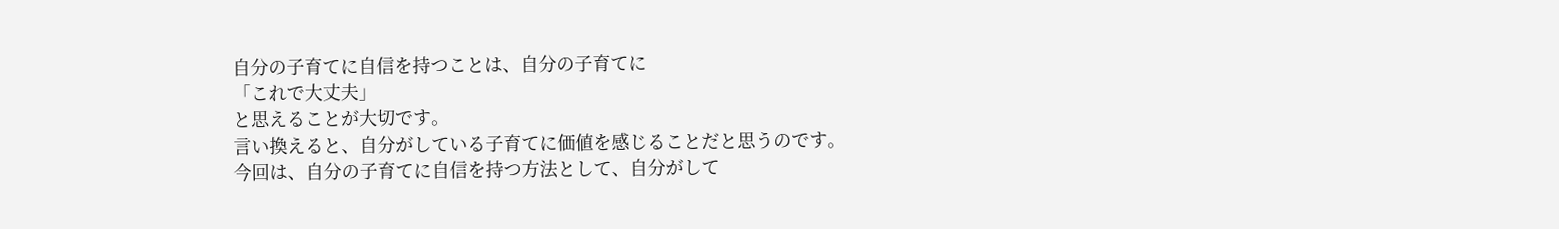自分の子育てに自信を持つことは、自分の子育てに
「これで大丈夫」
と思えることが大切です。
言い換えると、自分がしている子育てに価値を感じることだと思うのです。
今回は、自分の子育てに自信を持つ方法として、自分がして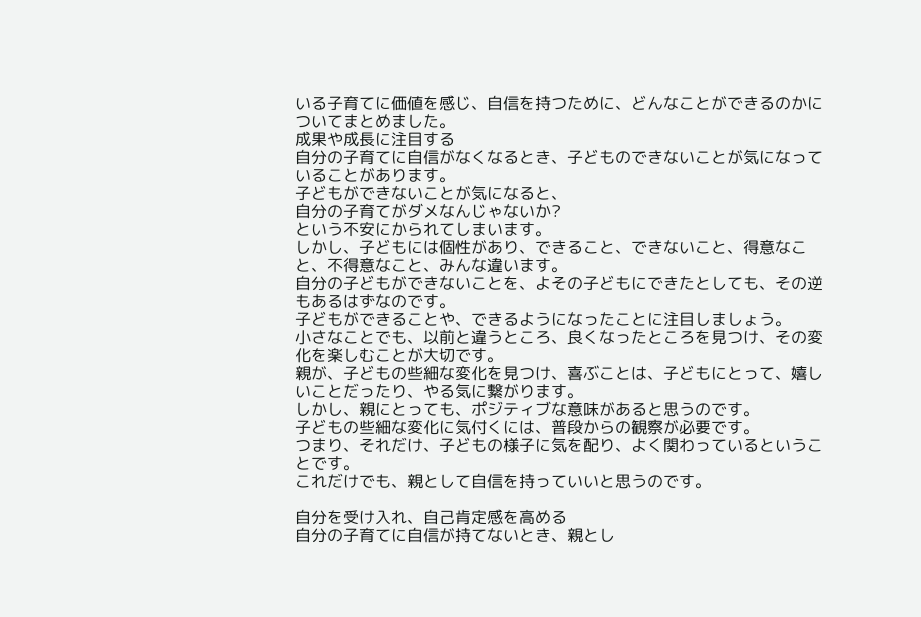いる子育てに価値を感じ、自信を持つために、どんなことができるのかについてまとめました。
成果や成長に注目する
自分の子育てに自信がなくなるとき、子どものできないことが気になっていることがあります。
子どもができないことが気になると、
自分の子育てがダメなんじゃないか?
という不安にかられてしまいます。
しかし、子どもには個性があり、できること、できないこと、得意なこと、不得意なこと、みんな違います。
自分の子どもができないことを、よその子どもにできたとしても、その逆もあるはずなのです。
子どもができることや、できるようになったことに注目しましょう。
小さなことでも、以前と違うところ、良くなったところを見つけ、その変化を楽しむことが大切です。
親が、子どもの些細な変化を見つけ、喜ぶことは、子どもにとって、嬉しいことだったり、やる気に繋がります。
しかし、親にとっても、ポジティブな意味があると思うのです。
子どもの些細な変化に気付くには、普段からの観察が必要です。
つまり、それだけ、子どもの様子に気を配り、よく関わっているということです。
これだけでも、親として自信を持っていいと思うのです。

自分を受け入れ、自己肯定感を高める
自分の子育てに自信が持てないとき、親とし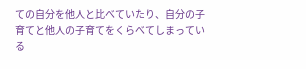ての自分を他人と比べていたり、自分の子育てと他人の子育てをくらべてしまっている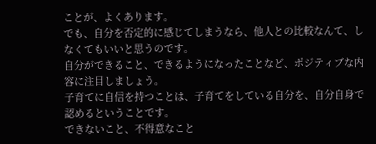ことが、よくあります。
でも、自分を否定的に感じてしまうなら、他人との比較なんて、しなくてもいいと思うのです。
自分ができること、できるようになったことなど、ポジティブな内容に注目しましょう。
子育てに自信を持つことは、子育てをしている自分を、自分自身で認めるということです。
できないこと、不得意なこと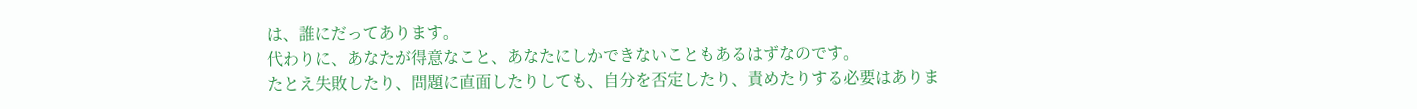は、誰にだってあります。
代わりに、あなたが得意なこと、あなたにしかできないこともあるはずなのです。
たとえ失敗したり、問題に直面したりしても、自分を否定したり、責めたりする必要はありま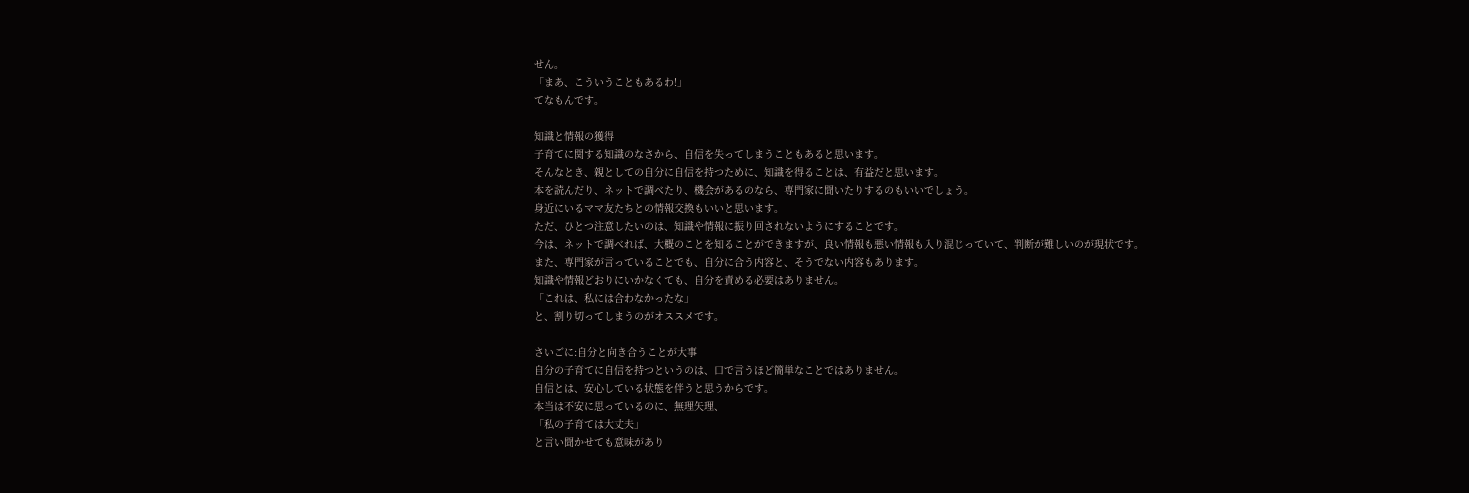せん。
「まあ、こういうこともあるわ!」
てなもんです。

知識と情報の獲得
子育てに関する知識のなさから、自信を失ってしまうこともあると思います。
そんなとき、親としての自分に自信を持つために、知識を得ることは、有益だと思います。
本を読んだり、ネットで調べたり、機会があるのなら、専門家に聞いたりするのもいいでしょう。
身近にいるママ友たちとの情報交換もいいと思います。
ただ、ひとつ注意したいのは、知識や情報に振り回されないようにすることです。
今は、ネットで調べれば、大概のことを知ることができますが、良い情報も悪い情報も入り混じっていて、判断が難しいのが現状です。
また、専門家が言っていることでも、自分に合う内容と、そうでない内容もあります。
知識や情報どおりにいかなくても、自分を責める必要はありません。
「これは、私には合わなかったな」
と、割り切ってしまうのがオススメです。

さいごに:自分と向き合うことが大事
自分の子育てに自信を持つというのは、口で言うほど簡単なことではありません。
自信とは、安心している状態を伴うと思うからです。
本当は不安に思っているのに、無理矢理、
「私の子育ては大丈夫」
と言い聞かせても意味があり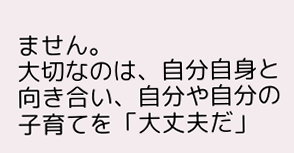ません。
大切なのは、自分自身と向き合い、自分や自分の子育てを「大丈夫だ」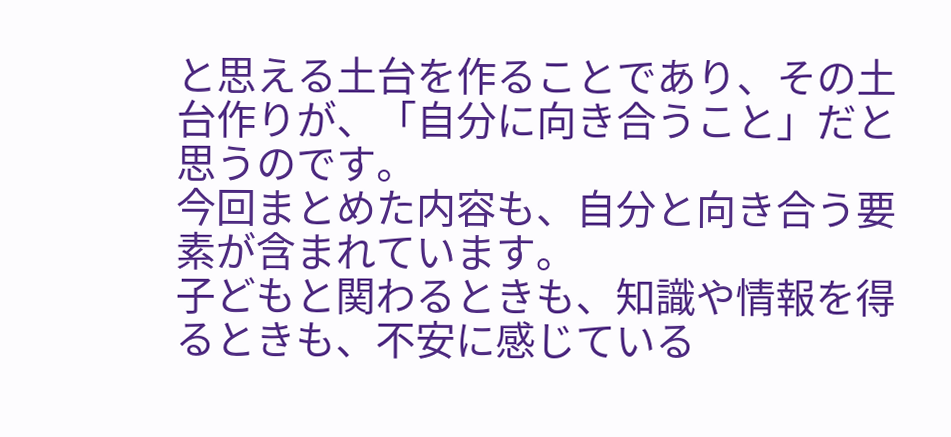と思える土台を作ることであり、その土台作りが、「自分に向き合うこと」だと思うのです。
今回まとめた内容も、自分と向き合う要素が含まれています。
子どもと関わるときも、知識や情報を得るときも、不安に感じている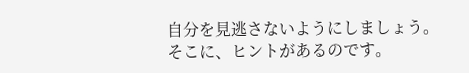自分を見逃さないようにしましょう。
そこに、ヒントがあるのです。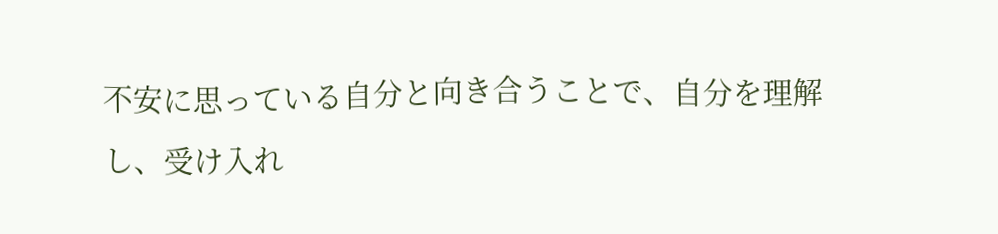不安に思っている自分と向き合うことで、自分を理解し、受け入れ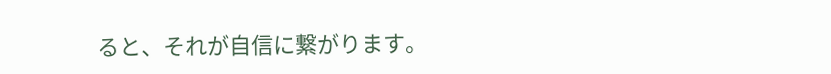ると、それが自信に繋がります。